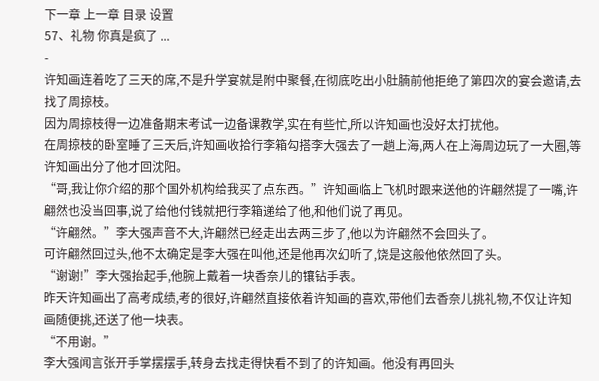下一章 上一章 目录 设置
57、礼物 你真是疯了 ...
-
许知画连着吃了三天的席,不是升学宴就是附中聚餐,在彻底吃出小肚腩前他拒绝了第四次的宴会邀请,去找了周掠枝。
因为周掠枝得一边准备期末考试一边备课教学,实在有些忙,所以许知画也没好太打扰他。
在周掠枝的卧室睡了三天后,许知画收拾行李箱勾搭李大强去了一趟上海,两人在上海周边玩了一大圈,等许知画出分了他才回沈阳。
“哥,我让你介绍的那个国外机构给我买了点东西。”许知画临上飞机时跟来送他的许翩然提了一嘴,许翩然也没当回事,说了给他付钱就把行李箱递给了他,和他们说了再见。
“许翩然。”李大强声音不大,许翩然已经走出去两三步了,他以为许翩然不会回头了。
可许翩然回过头,他不太确定是李大强在叫他,还是他再次幻听了,饶是这般他依然回了头。
“谢谢!”李大强抬起手,他腕上戴着一块香奈儿的镶钻手表。
昨天许知画出了高考成绩,考的很好,许翩然直接依着许知画的喜欢,带他们去香奈儿挑礼物,不仅让许知画随便挑,还送了他一块表。
“不用谢。”
李大强闻言张开手掌摆摆手,转身去找走得快看不到了的许知画。他没有再回头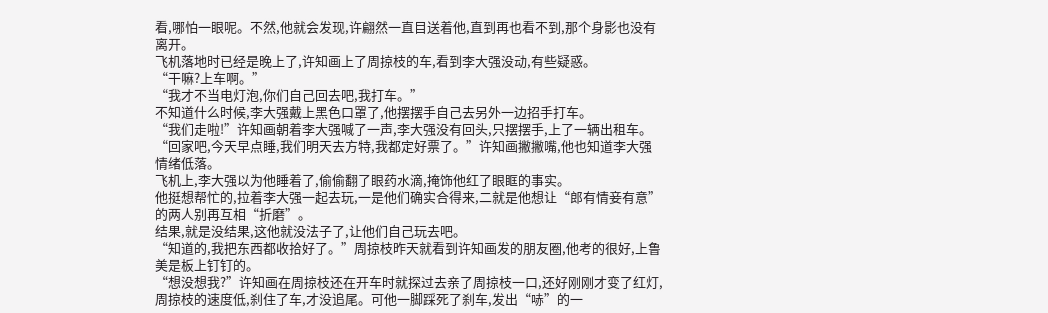看,哪怕一眼呢。不然,他就会发现,许翩然一直目送着他,直到再也看不到,那个身影也没有离开。
飞机落地时已经是晚上了,许知画上了周掠枝的车,看到李大强没动,有些疑惑。
“干嘛?上车啊。”
“我才不当电灯泡,你们自己回去吧,我打车。”
不知道什么时候,李大强戴上黑色口罩了,他摆摆手自己去另外一边招手打车。
“我们走啦!”许知画朝着李大强喊了一声,李大强没有回头,只摆摆手,上了一辆出租车。
“回家吧,今天早点睡,我们明天去方特,我都定好票了。”许知画撇撇嘴,他也知道李大强情绪低落。
飞机上,李大强以为他睡着了,偷偷翻了眼药水滴,掩饰他红了眼眶的事实。
他挺想帮忙的,拉着李大强一起去玩,一是他们确实合得来,二就是他想让“郎有情妾有意”的两人别再互相“折磨”。
结果,就是没结果,这他就没法子了,让他们自己玩去吧。
“知道的,我把东西都收拾好了。”周掠枝昨天就看到许知画发的朋友圈,他考的很好,上鲁美是板上钉钉的。
“想没想我?”许知画在周掠枝还在开车时就探过去亲了周掠枝一口,还好刚刚才变了红灯,周掠枝的速度低,刹住了车,才没追尾。可他一脚踩死了刹车,发出“哧”的一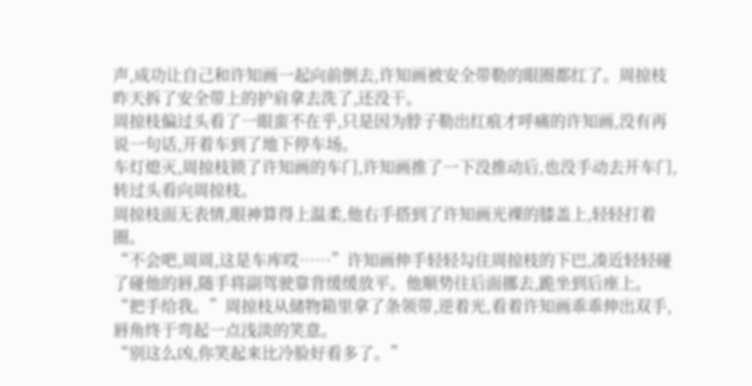声,成功让自己和许知画一起向前倒去,许知画被安全带勒的眼圈都红了。周掠枝昨天拆了安全带上的护肩拿去洗了,还没干。
周掠枝偏过头看了一眼蛮不在乎,只是因为脖子勒出红痕才呼痛的许知画,没有再说一句话,开着车到了地下停车场。
车灯熄灭,周掠枝锁了许知画的车门,许知画推了一下没推动后,也没手动去开车门,转过头看向周掠枝。
周掠枝面无表情,眼神算得上温柔,他右手搭到了许知画光裸的膝盖上,轻轻打着圈。
“不会吧,周周,这是车库哎……”许知画伸手轻轻勾住周掠枝的下巴,凑近轻轻碰了碰他的唇,随手将副驾驶靠背缓缓放平。他顺势往后面挪去,跪坐到后座上。
“把手给我。”周掠枝从储物箱里拿了条领带,逆着光,看着许知画乖乖伸出双手,唇角终于弯起一点浅淡的笑意。
“别这么凶,你笑起来比冷脸好看多了。”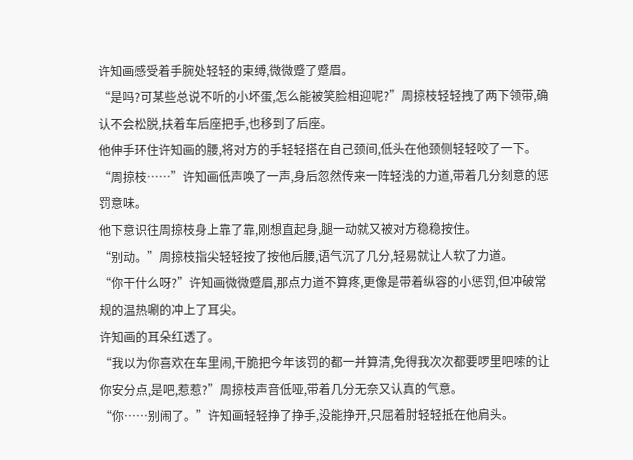许知画感受着手腕处轻轻的束缚,微微蹙了蹙眉。
“是吗?可某些总说不听的小坏蛋,怎么能被笑脸相迎呢?”周掠枝轻轻拽了两下领带,确认不会松脱,扶着车后座把手,也移到了后座。
他伸手环住许知画的腰,将对方的手轻轻搭在自己颈间,低头在他颈侧轻轻咬了一下。
“周掠枝……”许知画低声唤了一声,身后忽然传来一阵轻浅的力道,带着几分刻意的惩罚意味。
他下意识往周掠枝身上靠了靠,刚想直起身,腿一动就又被对方稳稳按住。
“别动。”周掠枝指尖轻轻按了按他后腰,语气沉了几分,轻易就让人软了力道。
“你干什么呀?”许知画微微蹙眉,那点力道不算疼,更像是带着纵容的小惩罚,但冲破常规的温热唰的冲上了耳尖。
许知画的耳朵红透了。
“我以为你喜欢在车里闹,干脆把今年该罚的都一并算清,免得我次次都要啰里吧嗦的让你安分点,是吧,惹惹?”周掠枝声音低哑,带着几分无奈又认真的气意。
“你……别闹了。”许知画轻轻挣了挣手,没能挣开,只屈着肘轻轻抵在他肩头。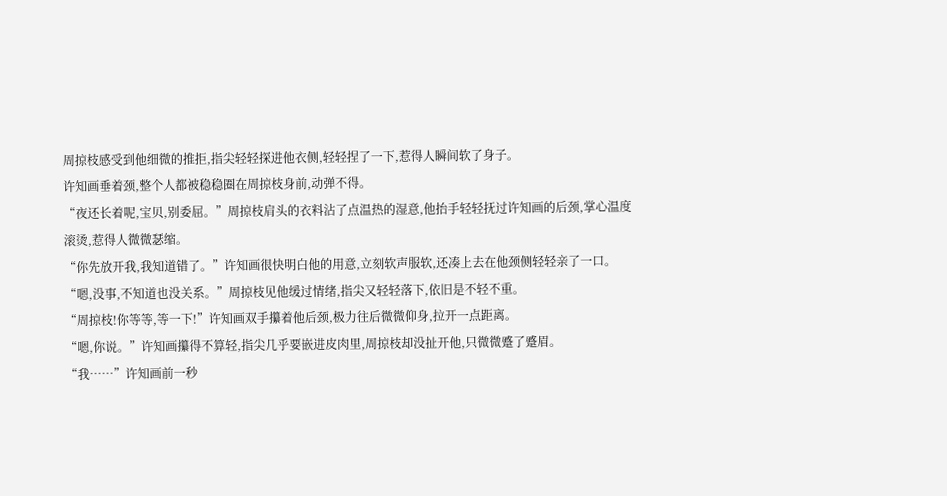周掠枝感受到他细微的推拒,指尖轻轻探进他衣侧,轻轻捏了一下,惹得人瞬间软了身子。
许知画垂着颈,整个人都被稳稳圈在周掠枝身前,动弹不得。
“夜还长着呢,宝贝,别委屈。”周掠枝肩头的衣料沾了点温热的湿意,他抬手轻轻抚过许知画的后颈,掌心温度滚烫,惹得人微微瑟缩。
“你先放开我,我知道错了。”许知画很快明白他的用意,立刻软声服软,还凑上去在他颈侧轻轻亲了一口。
“嗯,没事,不知道也没关系。”周掠枝见他缓过情绪,指尖又轻轻落下,依旧是不轻不重。
“周掠枝!你等等,等一下!”许知画双手攥着他后颈,极力往后微微仰身,拉开一点距离。
“嗯,你说。”许知画攥得不算轻,指尖几乎要嵌进皮肉里,周掠枝却没扯开他,只微微蹙了蹙眉。
“我……”许知画前一秒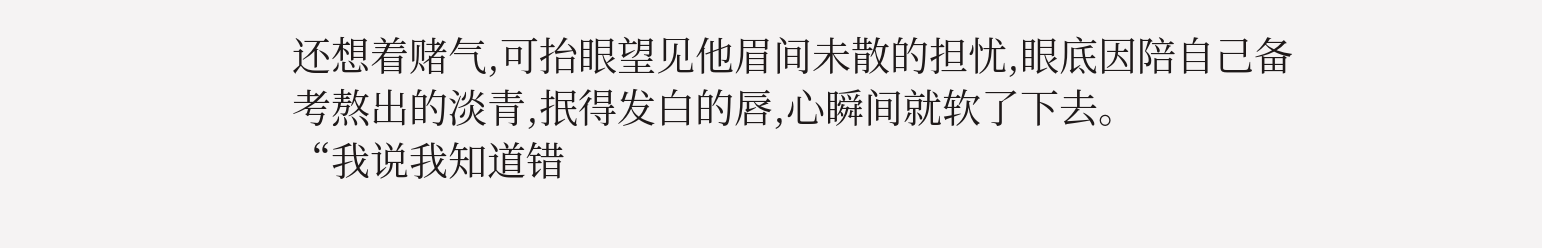还想着赌气,可抬眼望见他眉间未散的担忧,眼底因陪自己备考熬出的淡青,抿得发白的唇,心瞬间就软了下去。
“我说我知道错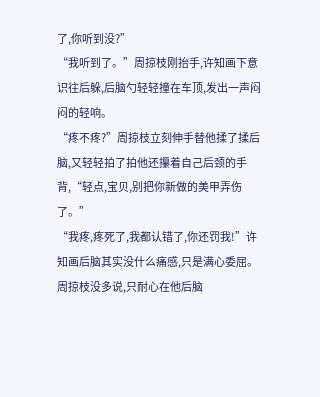了,你听到没?”
“我听到了。”周掠枝刚抬手,许知画下意识往后躲,后脑勺轻轻撞在车顶,发出一声闷闷的轻响。
“疼不疼?”周掠枝立刻伸手替他揉了揉后脑,又轻轻拍了拍他还攥着自己后颈的手背,“轻点,宝贝,别把你新做的美甲弄伤了。”
“我疼,疼死了,我都认错了,你还罚我!”许知画后脑其实没什么痛感,只是满心委屈。
周掠枝没多说,只耐心在他后脑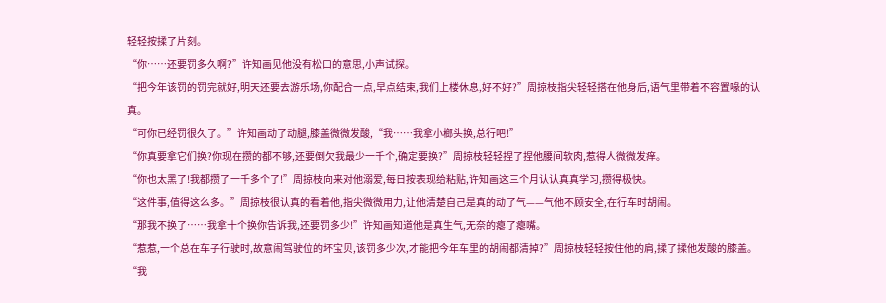轻轻按揉了片刻。
“你……还要罚多久啊?”许知画见他没有松口的意思,小声试探。
“把今年该罚的罚完就好,明天还要去游乐场,你配合一点,早点结束,我们上楼休息,好不好?”周掠枝指尖轻轻搭在他身后,语气里带着不容置喙的认真。
“可你已经罚很久了。”许知画动了动腿,膝盖微微发酸,“我……我拿小榔头换,总行吧!”
“你真要拿它们换?你现在攒的都不够,还要倒欠我最少一千个,确定要换?”周掠枝轻轻捏了捏他腰间软肉,惹得人微微发痒。
“你也太黑了!我都攒了一千多个了!”周掠枝向来对他溺爱,每日按表现给粘贴,许知画这三个月认认真真学习,攒得极快。
“这件事,值得这么多。”周掠枝很认真的看着他,指尖微微用力,让他清楚自己是真的动了气——气他不顾安全,在行车时胡闹。
“那我不换了……我拿十个换你告诉我,还要罚多少!”许知画知道他是真生气,无奈的瘪了瘪嘴。
“惹惹,一个总在车子行驶时,故意闹驾驶位的坏宝贝,该罚多少次,才能把今年车里的胡闹都清掉?”周掠枝轻轻按住他的肩,揉了揉他发酸的膝盖。
“我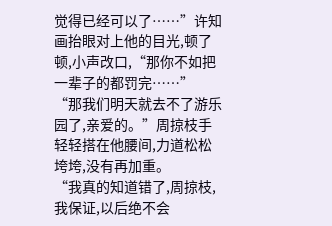觉得已经可以了……”许知画抬眼对上他的目光,顿了顿,小声改口,“那你不如把一辈子的都罚完……”
“那我们明天就去不了游乐园了,亲爱的。”周掠枝手轻轻搭在他腰间,力道松松垮垮,没有再加重。
“我真的知道错了,周掠枝,我保证,以后绝不会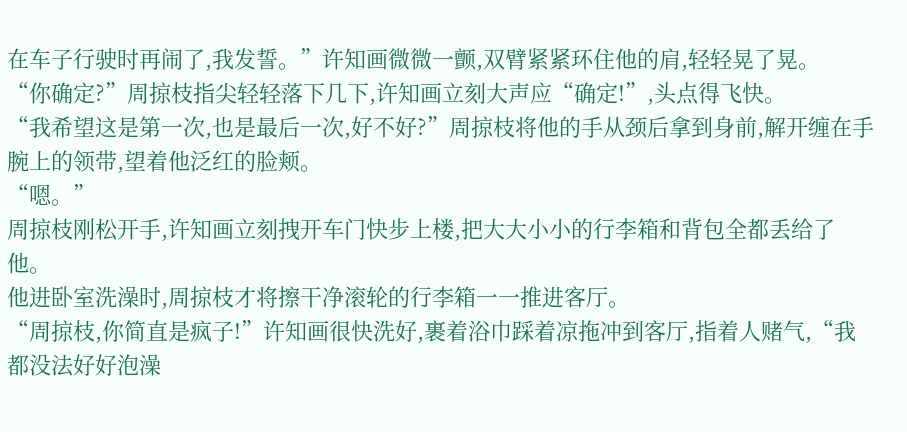在车子行驶时再闹了,我发誓。”许知画微微一颤,双臂紧紧环住他的肩,轻轻晃了晃。
“你确定?”周掠枝指尖轻轻落下几下,许知画立刻大声应“确定!”,头点得飞快。
“我希望这是第一次,也是最后一次,好不好?”周掠枝将他的手从颈后拿到身前,解开缠在手腕上的领带,望着他泛红的脸颊。
“嗯。”
周掠枝刚松开手,许知画立刻拽开车门快步上楼,把大大小小的行李箱和背包全都丢给了他。
他进卧室洗澡时,周掠枝才将擦干净滚轮的行李箱一一推进客厅。
“周掠枝,你简直是疯子!”许知画很快洗好,裹着浴巾踩着凉拖冲到客厅,指着人赌气,“我都没法好好泡澡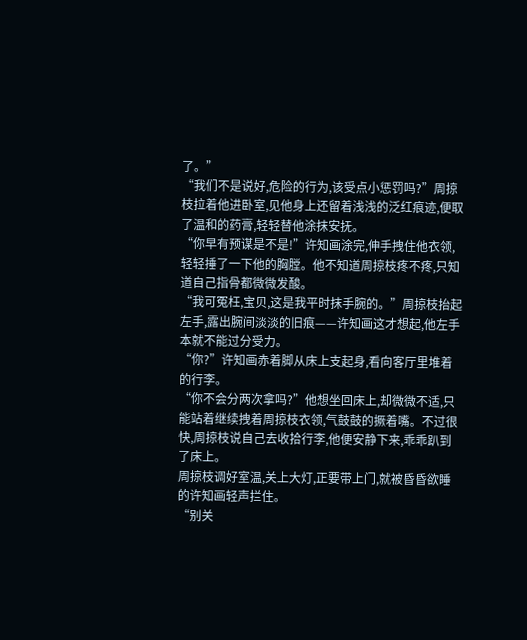了。”
“我们不是说好,危险的行为,该受点小惩罚吗?”周掠枝拉着他进卧室,见他身上还留着浅浅的泛红痕迹,便取了温和的药膏,轻轻替他涂抹安抚。
“你早有预谋是不是!”许知画涂完,伸手拽住他衣领,轻轻捶了一下他的胸膛。他不知道周掠枝疼不疼,只知道自己指骨都微微发酸。
“我可冤枉,宝贝,这是我平时抹手腕的。”周掠枝抬起左手,露出腕间淡淡的旧痕——许知画这才想起,他左手本就不能过分受力。
“你?”许知画赤着脚从床上支起身,看向客厅里堆着的行李。
“你不会分两次拿吗?”他想坐回床上,却微微不适,只能站着继续拽着周掠枝衣领,气鼓鼓的撅着嘴。不过很快,周掠枝说自己去收拾行李,他便安静下来,乖乖趴到了床上。
周掠枝调好室温,关上大灯,正要带上门,就被昏昏欲睡的许知画轻声拦住。
“别关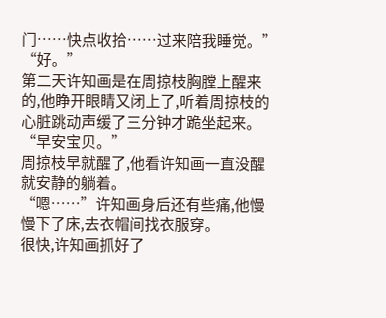门……快点收拾……过来陪我睡觉。”
“好。”
第二天许知画是在周掠枝胸膛上醒来的,他睁开眼睛又闭上了,听着周掠枝的心脏跳动声缓了三分钟才跪坐起来。
“早安宝贝。”
周掠枝早就醒了,他看许知画一直没醒就安静的躺着。
“嗯……”许知画身后还有些痛,他慢慢下了床,去衣帽间找衣服穿。
很快,许知画抓好了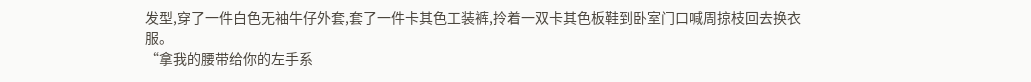发型,穿了一件白色无袖牛仔外套,套了一件卡其色工装裤,拎着一双卡其色板鞋到卧室门口喊周掠枝回去换衣服。
“拿我的腰带给你的左手系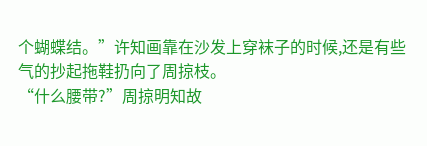个蝴蝶结。”许知画靠在沙发上穿袜子的时候,还是有些气的抄起拖鞋扔向了周掠枝。
“什么腰带?”周掠明知故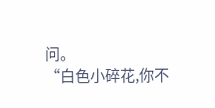问。
“白色小碎花,你不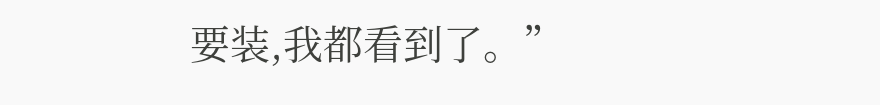要装,我都看到了。”